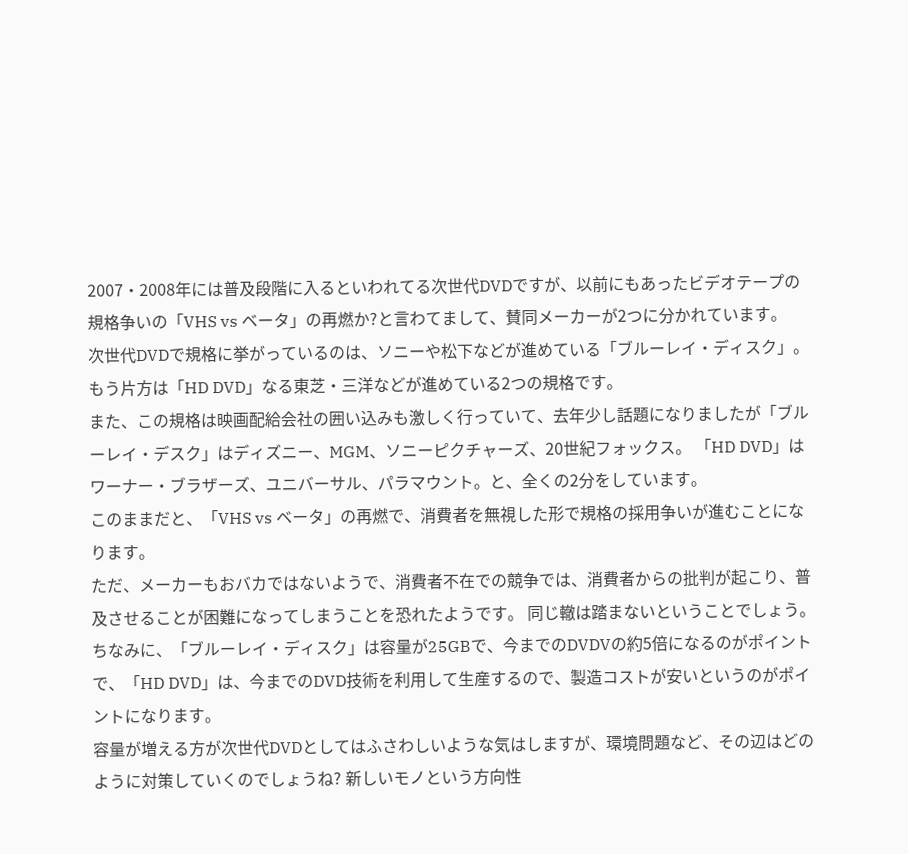2007・2008年には普及段階に入るといわれてる次世代DVDですが、以前にもあったビデオテープの規格争いの「VHS vs ベータ」の再燃か?と言わてまして、賛同メーカーが2つに分かれています。
次世代DVDで規格に挙がっているのは、ソニーや松下などが進めている「ブルーレイ・ディスク」。もう片方は「HD DVD」なる東芝・三洋などが進めている2つの規格です。
また、この規格は映画配給会社の囲い込みも激しく行っていて、去年少し話題になりましたが「ブルーレイ・デスク」はディズニー、MGM、ソニーピクチャーズ、20世紀フォックス。 「HD DVD」はワーナー・ブラザーズ、ユニバーサル、パラマウント。と、全くの2分をしています。
このままだと、「VHS vs ベータ」の再燃で、消費者を無視した形で規格の採用争いが進むことになります。
ただ、メーカーもおバカではないようで、消費者不在での競争では、消費者からの批判が起こり、普及させることが困難になってしまうことを恐れたようです。 同じ轍は踏まないということでしょう。
ちなみに、「ブルーレイ・ディスク」は容量が25GBで、今までのDVDVの約5倍になるのがポイントで、「HD DVD」は、今までのDVD技術を利用して生産するので、製造コストが安いというのがポイントになります。
容量が増える方が次世代DVDとしてはふさわしいような気はしますが、環境問題など、その辺はどのように対策していくのでしょうね? 新しいモノという方向性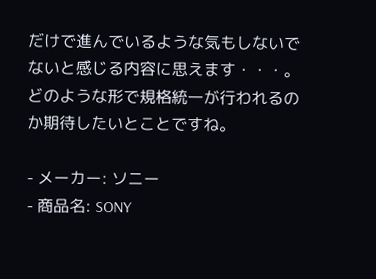だけで進んでいるような気もしないでないと感じる内容に思えます・・・。 どのような形で規格統一が行われるのか期待したいとことですね。

- メーカー: ソニー
- 商品名: SONY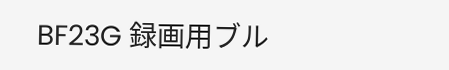BF23G 録画用ブル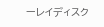ーレイディスク